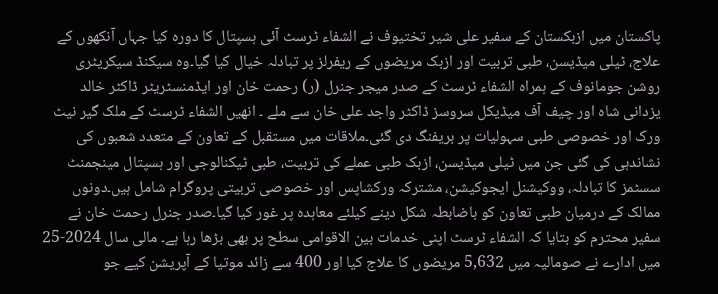پاکستان میں ازبکستان کے سفیر علی شیر تختیوف نے الشفاء ٹرسٹ آئی ہسپتال کا دورہ کیا جہاں آنکھوں کے علاج، ٹیلی میڈیسن، طبی تربیت اور ازبک مریضوں کے ریفرلز پر تبادلہ خیال کیا گیا۔وہ سیکنڈ سیکریٹری روشن جومانوف کے ہمراہ الشفاء ٹرسٹ کے صدر میجر جنرل (ر) رحمت خان اور ایڈمنسٹریٹر ڈاکٹر خالد یزدانی شاہ اور چیف آف میڈیکل سروسز ڈاکٹر واجد علی خان سے ملے ۔ انھیں الشفاء ٹرسٹ کے ملک گیر نیٹ ورک اور خصوصی طبی سہولیات پر بریفنگ دی گئی۔ملاقات میں مستقبل کے تعاون کے متعدد شعبوں کی نشاندہی کی گئی جن میں ٹیلی میڈیسن، ازبک طبی عملے کی تربیت، طبی ٹیکنالوجی اور ہسپتال مینجمنٹ سسٹمز کا تبادلہ، ووکیشنل ایجوکیشن، مشترکہ ورکشاپس اور خصوصی تربیتی پروگرام شامل ہیں۔دونوں ممالک کے درمیان طبی تعاون کو باضابطہ شکل دینے کیلئے معاہدہ پر غور کیا گیا۔صدر جنرل رحمت خان نے سفیر محترم کو بتایا کہ الشفاء ٹرسٹ اپنی خدمات بین الاقوامی سطح پر بھی بڑھا رہا ہے۔ مالی سال 2024-25 میں ادارے نے صومالیہ میں 5,632 مریضوں کا علاج کیا اور 400 سے زائد موتیا کے آپریشن کیے جو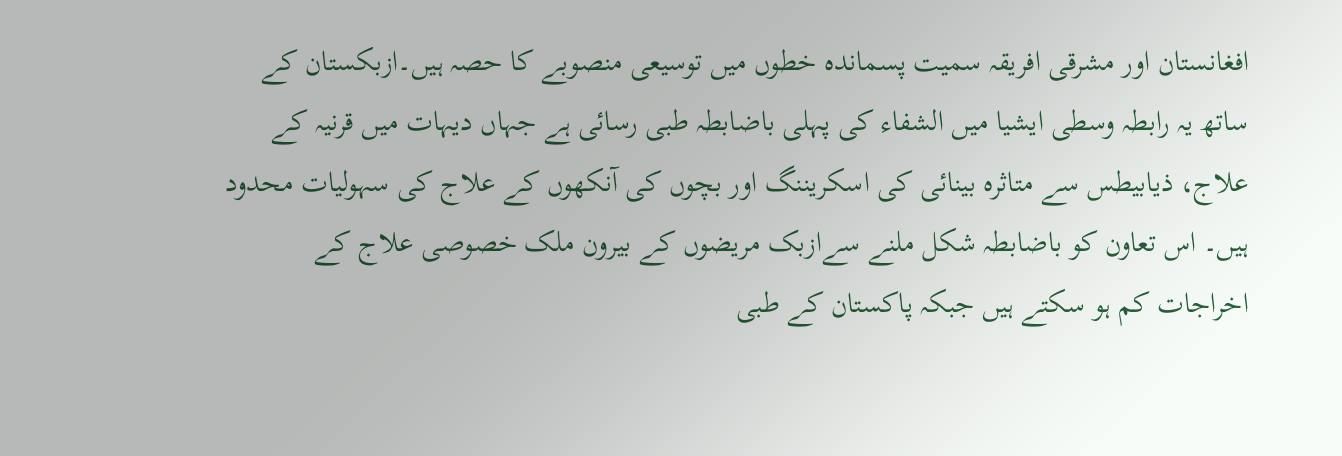افغانستان اور مشرقی افریقہ سمیت پسماندہ خطوں میں توسیعی منصوبے کا حصہ ہیں۔ازبکستان کے ساتھ یہ رابطہ وسطی ایشیا میں الشفاء کی پہلی باضابطہ طبی رسائی ہے جہاں دیہات میں قرنیہ کے علاج، ذیابیطس سے متاثرہ بینائی کی اسکریننگ اور بچوں کی آنکھوں کے علاج کی سہولیات محدود ہیں۔ اس تعاون کو باضابطہ شکل ملنے سےازبک مریضوں کے بیرون ملک خصوصی علاج کے اخراجات کم ہو سکتے ہیں جبکہ پاکستان کے طبی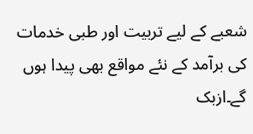شعبے کے لیے تربیت اور طبی خدمات کی برآمد کے نئے مواقع بھی پیدا ہوں گے۔ازبک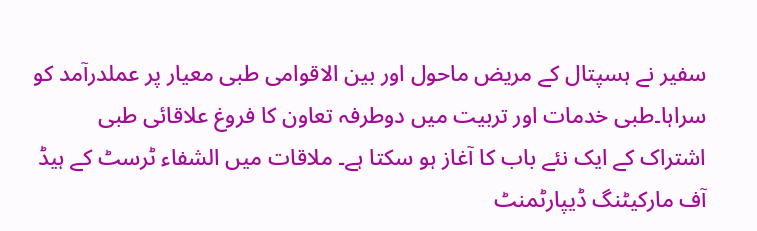سفیر نے ہسپتال کے مریض ماحول اور بین الاقوامی طبی معیار پر عملدرآمد کو سراہا۔طبی خدمات اور تربیت میں دوطرفہ تعاون کا فروغ علاقائی طبی اشتراک کے ایک نئے باب کا آغاز ہو سکتا ہے۔ ملاقات میں الشفاء ٹرسٹ کے ہیڈ آف مارکیٹنگ ڈیپارٹمنٹ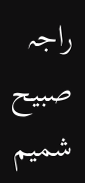راجہ صبیح شمیم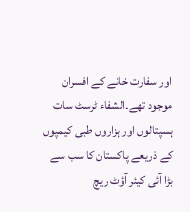اور سفارت خانے کے افسران موجود تھے۔الشفاء ٹرسٹ سات ہسپتالوں اور ہزاروں طبی کیمپوں کے ذریعے پاکستان کا سب سے بڑا آئی کیئر آؤٹ ریچ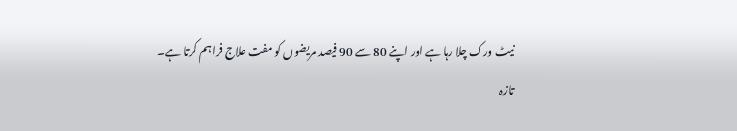نیٹ ورک چلا رہا ہے اور اپنے 80 سے 90 فیصد مریضوں کو مفت علاج فراہم کرتا ہے۔
تازہ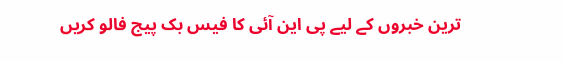ترین خبروں کے لیے پی این آئی کا فیس بک پیج فالو کریں